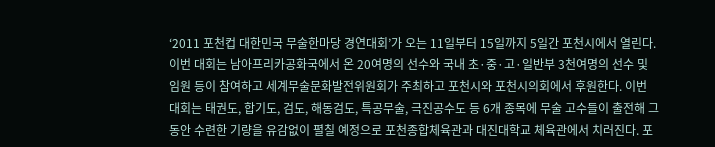‘2011 포천컵 대한민국 무술한마당 경연대회’가 오는 11일부터 15일까지 5일간 포천시에서 열린다. 이번 대회는 남아프리카공화국에서 온 20여명의 선수와 국내 초·중·고·일반부 3천여명의 선수 및 임원 등이 참여하고 세계무술문화발전위원회가 주최하고 포천시와 포천시의회에서 후원한다. 이번 대회는 태권도, 합기도, 검도, 해동검도, 특공무술, 극진공수도 등 6개 종목에 무술 고수들이 출전해 그동안 수련한 기량을 유감없이 펼칠 예정으로 포천종합체육관과 대진대학교 체육관에서 치러진다. 포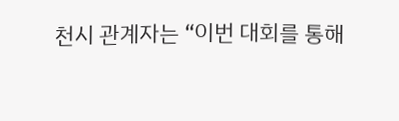천시 관계자는 “이번 대회를 통해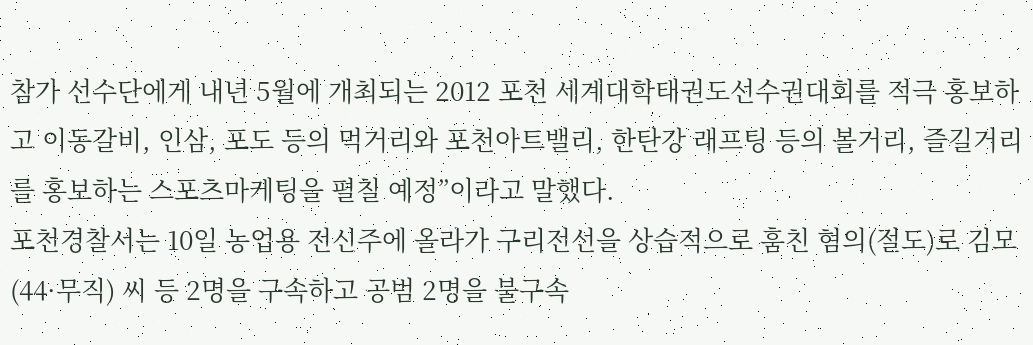참가 선수단에게 내년 5월에 개최되는 2012 포천 세계대학태권도선수권대회를 적극 홍보하고 이동갈비, 인삼, 포도 등의 먹거리와 포천아트밸리, 한탄강 래프팅 등의 볼거리, 즐길거리를 홍보하는 스포츠마케팅을 펼칠 예정”이라고 말했다.
포천경찰서는 10일 농업용 전신주에 올라가 구리전선을 상습적으로 훔친 혐의(절도)로 김모(44·무직) 씨 등 2명을 구속하고 공범 2명을 불구속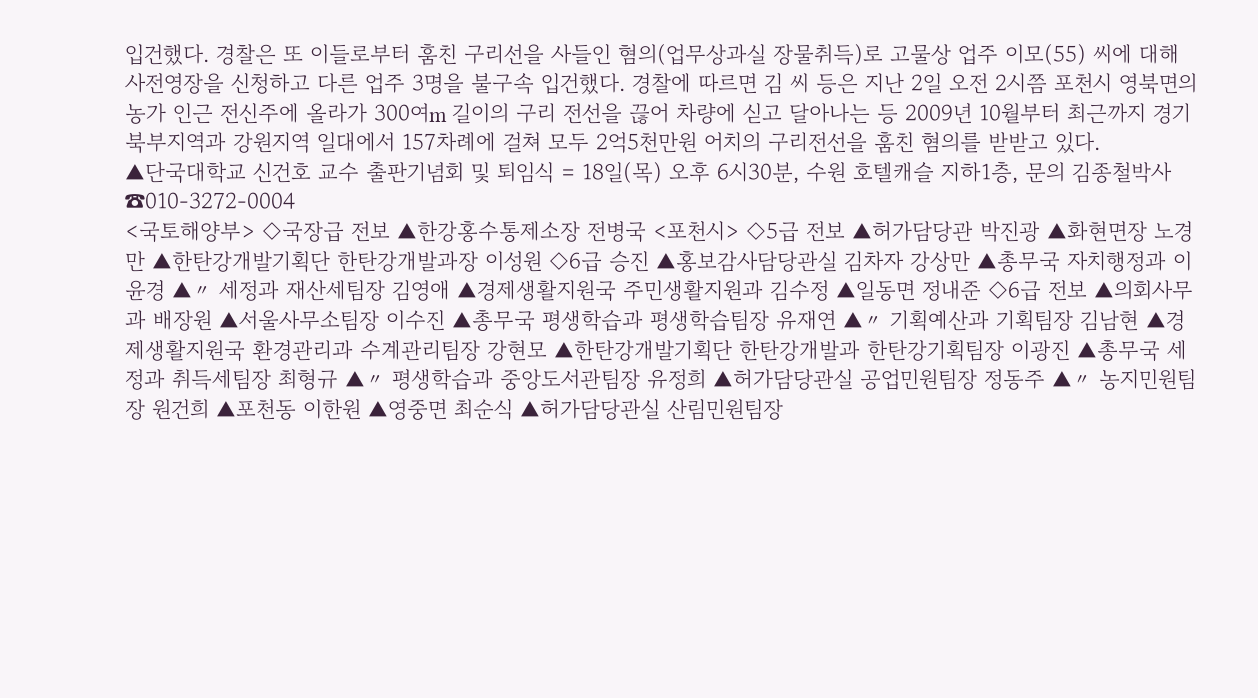입건했다. 경찰은 또 이들로부터 훔친 구리선을 사들인 혐의(업무상과실 장물취득)로 고물상 업주 이모(55) 씨에 대해 사전영장을 신청하고 다른 업주 3명을 불구속 입건했다. 경찰에 따르면 김 씨 등은 지난 2일 오전 2시쯤 포천시 영북면의 농가 인근 전신주에 올라가 300여m 길이의 구리 전선을 끊어 차량에 싣고 달아나는 등 2009년 10월부터 최근까지 경기북부지역과 강원지역 일대에서 157차례에 걸쳐 모두 2억5천만원 어치의 구리전선을 훔친 혐의를 받받고 있다.
▲단국대학교 신건호 교수 출판기념회 및 퇴임식 = 18일(목) 오후 6시30분, 수원 호텔캐슬 지하1층, 문의 김종철박사 ☎010-3272-0004
<국토해양부> ◇국장급 전보 ▲한강홍수통제소장 전병국 <포천시> ◇5급 전보 ▲허가담당관 박진광 ▲화현면장 노경만 ▲한탄강개발기획단 한탄강개발과장 이성원 ◇6급 승진 ▲홍보감사담당관실 김차자 강상만 ▲총무국 자치행정과 이윤경 ▲〃 세정과 재산세팀장 김영애 ▲경제생활지원국 주민생활지원과 김수정 ▲일동면 정내준 ◇6급 전보 ▲의회사무과 배장원 ▲서울사무소팀장 이수진 ▲총무국 평생학습과 평생학습팀장 유재연 ▲〃 기획예산과 기획팀장 김남현 ▲경제생활지원국 환경관리과 수계관리팀장 강현모 ▲한탄강개발기획단 한탄강개발과 한탄강기획팀장 이광진 ▲총무국 세정과 취득세팀장 최형규 ▲〃 평생학습과 중앙도서관팀장 유정희 ▲허가담당관실 공업민원팀장 정동주 ▲〃 농지민원팀장 원건희 ▲포천동 이한원 ▲영중면 최순식 ▲허가담당관실 산림민원팀장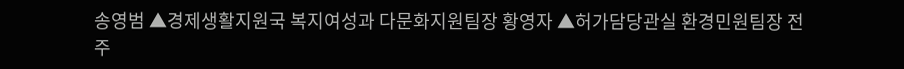송영범 ▲경제생활지원국 복지여성과 다문화지원팀장 황영자 ▲허가담당관실 환경민원팀장 전주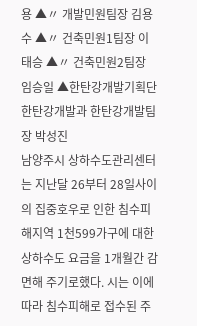용 ▲〃 개발민원팀장 김용수 ▲〃 건축민원1팀장 이태승 ▲〃 건축민원2팀장 임승일 ▲한탄강개발기획단 한탄강개발과 한탄강개발팀장 박성진
남양주시 상하수도관리센터는 지난달 26부터 28일사이의 집중호우로 인한 침수피해지역 1천599가구에 대한 상하수도 요금을 1개월간 감면해 주기로했다. 시는 이에따라 침수피해로 접수된 주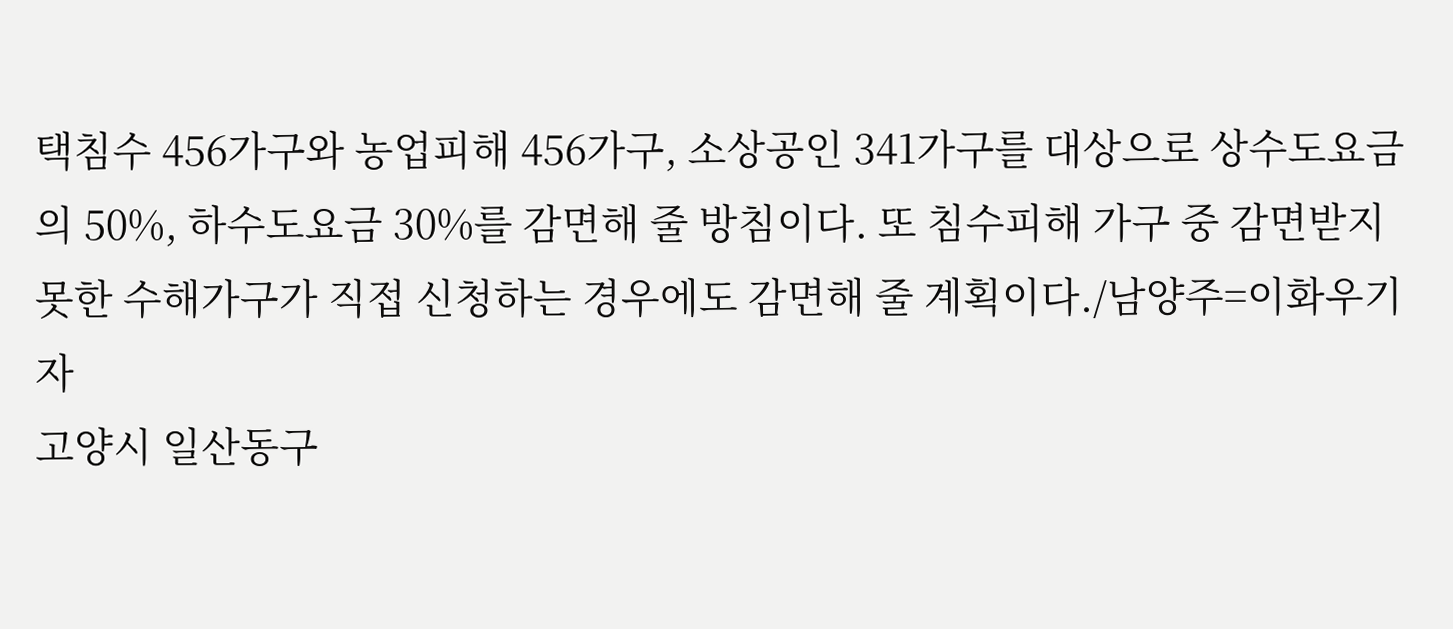택침수 456가구와 농업피해 456가구, 소상공인 341가구를 대상으로 상수도요금의 50%, 하수도요금 30%를 감면해 줄 방침이다. 또 침수피해 가구 중 감면받지 못한 수해가구가 직접 신청하는 경우에도 감면해 줄 계획이다./남양주=이화우기자
고양시 일산동구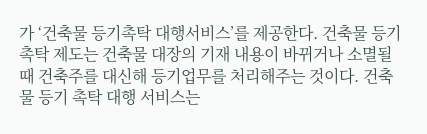가 ‘건축물 등기촉탁 대행서비스’를 제공한다. 건축물 등기촉탁 제도는 건축물 대장의 기재 내용이 바뀌거나 소멸될 때 건축주를 대신해 등기업무를 처리해주는 것이다. 건축물 등기 촉탁 대행 서비스는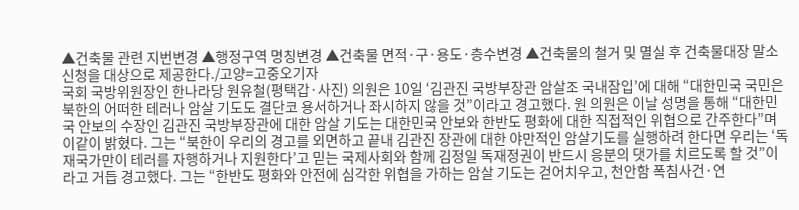▲건축물 관련 지번변경 ▲행정구역 명칭변경 ▲건축물 면적·구·용도·층수변경 ▲건축물의 철거 및 멸실 후 건축물대장 말소신청을 대상으로 제공한다./고양=고중오기자
국회 국방위원장인 한나라당 원유철(평택갑·사진) 의원은 10일 ‘김관진 국방부장관 암살조 국내잠입’에 대해 “대한민국 국민은 북한의 어떠한 테러나 암살 기도도 결단코 용서하거나 좌시하지 않을 것”이라고 경고했다. 원 의원은 이날 성명을 통해 “대한민국 안보의 수장인 김관진 국방부장관에 대한 암살 기도는 대한민국 안보와 한반도 평화에 대한 직접적인 위협으로 간주한다”며 이같이 밝혔다. 그는 “북한이 우리의 경고를 외면하고 끝내 김관진 장관에 대한 야만적인 암살기도를 실행하려 한다면 우리는 ‘독재국가만이 테러를 자행하거나 지원한다’고 믿는 국제사회와 함께 김정일 독재정권이 반드시 응분의 댓가를 치르도록 할 것”이라고 거듭 경고했다. 그는 “한반도 평화와 안전에 심각한 위협을 가하는 암살 기도는 걷어치우고, 천안함 폭침사건·연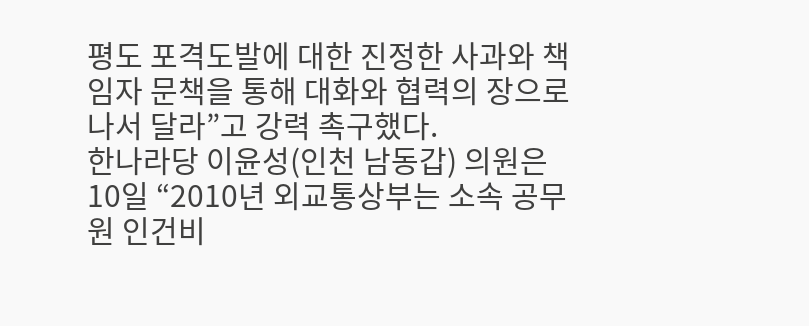평도 포격도발에 대한 진정한 사과와 책임자 문책을 통해 대화와 협력의 장으로 나서 달라”고 강력 촉구했다.
한나라당 이윤성(인천 남동갑) 의원은 10일 “2010년 외교통상부는 소속 공무원 인건비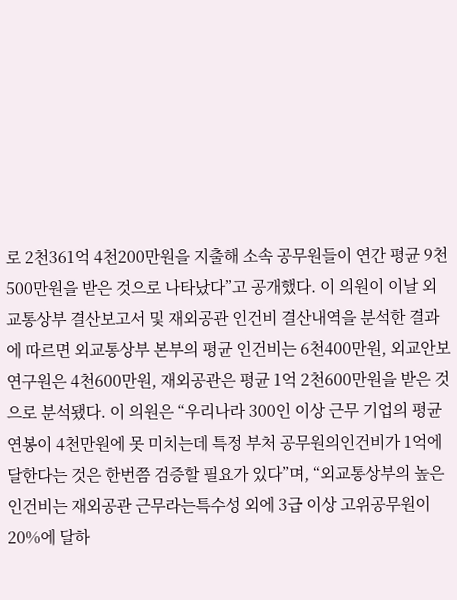로 2천361억 4천200만원을 지출해 소속 공무원들이 연간 평균 9천500만원을 받은 것으로 나타났다”고 공개했다. 이 의원이 이날 외교통상부 결산보고서 및 재외공관 인건비 결산내역을 분석한 결과에 따르면 외교통상부 본부의 평균 인건비는 6천400만원, 외교안보연구원은 4천600만원, 재외공관은 평균 1억 2천600만원을 받은 것으로 분석됐다. 이 의원은 “우리나라 300인 이상 근무 기업의 평균 연봉이 4천만원에 못 미치는데 특정 부처 공무원의인건비가 1억에 달한다는 것은 한번쯤 검증할 필요가 있다”며, “외교통상부의 높은 인건비는 재외공관 근무라는특수성 외에 3급 이상 고위공무원이 20%에 달하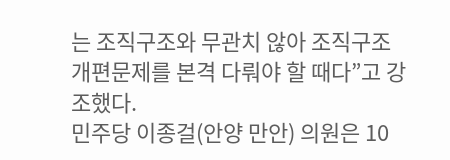는 조직구조와 무관치 않아 조직구조 개편문제를 본격 다뤄야 할 때다”고 강조했다.
민주당 이종걸(안양 만안) 의원은 10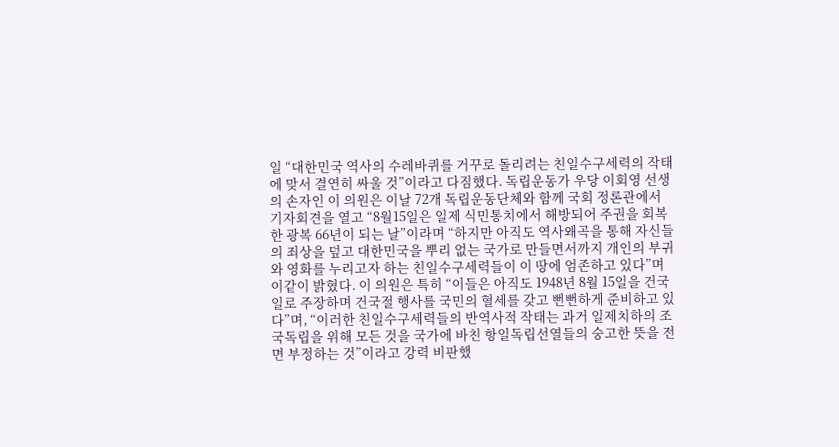일 “대한민국 역사의 수레바퀴를 거꾸로 돌리려는 친일수구세력의 작태에 맞서 결연히 싸울 것”이라고 다짐했다. 독립운동가 우당 이회영 선생의 손자인 이 의원은 이날 72개 독립운동단체와 함께 국회 정론관에서 기자회견을 열고 “8월15일은 일제 식민통치에서 해방되어 주권을 회복한 광복 66년이 되는 날”이라며 “하지만 아직도 역사왜곡을 통해 자신들의 죄상을 덮고 대한민국을 뿌리 없는 국가로 만들면서까지 개인의 부귀와 영화를 누리고자 하는 친일수구세력들이 이 땅에 엄존하고 있다”며 이같이 밝혔다. 이 의원은 특히 “이들은 아직도 1948년 8월 15일을 건국일로 주장하며 건국절 행사를 국민의 혈세를 갖고 뻔뻔하게 준비하고 있다”며, “이러한 친일수구세력들의 반역사적 작태는 과거 일제치하의 조국독립을 위해 모든 것을 국가에 바친 항일독립선열들의 숭고한 뜻을 전면 부정하는 것”이라고 강력 비판했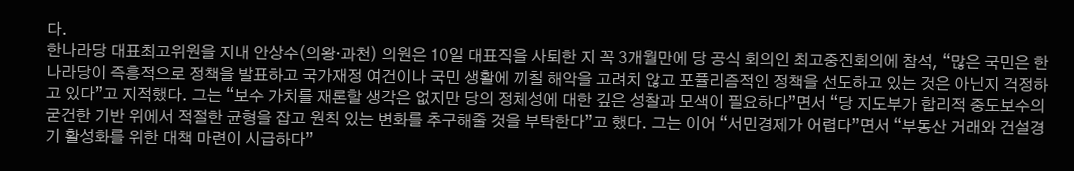다.
한나라당 대표최고위원을 지내 안상수(의왕·과천) 의원은 10일 대표직을 사퇴한 지 꼭 3개월만에 당 공식 회의인 최고중진회의에 참석, “많은 국민은 한나라당이 즉흥적으로 정책을 발표하고 국가재정 여건이나 국민 생활에 끼칠 해악을 고려치 않고 포퓰리즘적인 정책을 선도하고 있는 것은 아닌지 걱정하고 있다”고 지적했다. 그는 “보수 가치를 재론할 생각은 없지만 당의 정체성에 대한 깊은 성찰과 모색이 필요하다”면서 “당 지도부가 합리적 중도보수의 굳건한 기반 위에서 적절한 균형을 잡고 원칙 있는 변화를 추구해줄 것을 부탁한다”고 했다. 그는 이어 “서민경제가 어렵다”면서 “부동산 거래와 건설경기 활성화를 위한 대책 마련이 시급하다”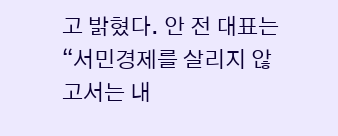고 밝혔다. 안 전 대표는 “서민경제를 살리지 않고서는 내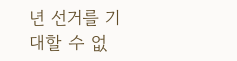년 선거를 기대할 수 없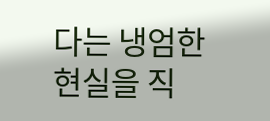다는 냉엄한 현실을 직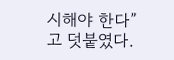시해야 한다”고 덧붙였다.